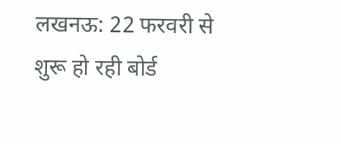लखनऊ: 22 फरवरी से शुरू हो रही बोर्ड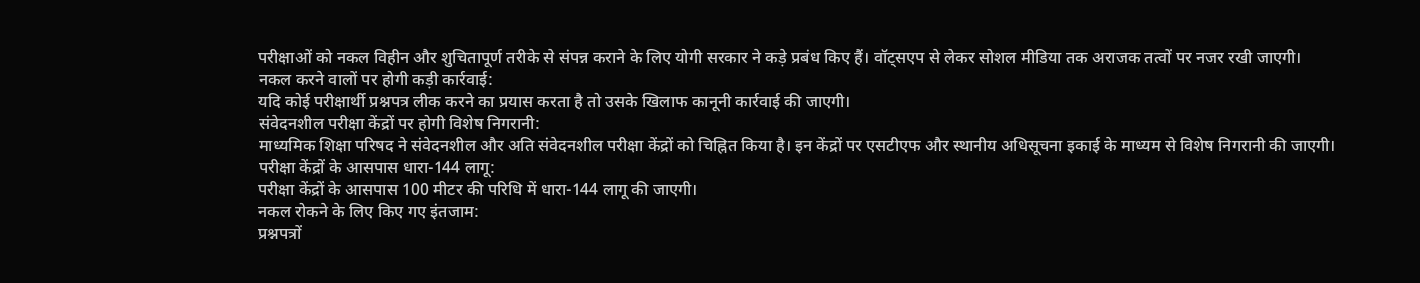परीक्षाओं को नकल विहीन और शुचितापूर्ण तरीके से संपन्न कराने के लिए योगी सरकार ने कड़े प्रबंध किए हैं। वॉट्सएप से लेकर सोशल मीडिया तक अराजक तत्वों पर नजर रखी जाएगी।
नकल करने वालों पर होगी कड़ी कार्रवाई:
यदि कोई परीक्षार्थी प्रश्नपत्र लीक करने का प्रयास करता है तो उसके खिलाफ कानूनी कार्रवाई की जाएगी।
संवेदनशील परीक्षा केंद्रों पर होगी विशेष निगरानी:
माध्यमिक शिक्षा परिषद ने संवेदनशील और अति संवेदनशील परीक्षा केंद्रों को चिह्नित किया है। इन केंद्रों पर एसटीएफ और स्थानीय अधिसूचना इकाई के माध्यम से विशेष निगरानी की जाएगी।
परीक्षा केंद्रों के आसपास धारा-144 लागू:
परीक्षा केंद्रों के आसपास 100 मीटर की परिधि में धारा-144 लागू की जाएगी।
नकल रोकने के लिए किए गए इंतजाम:
प्रश्नपत्रों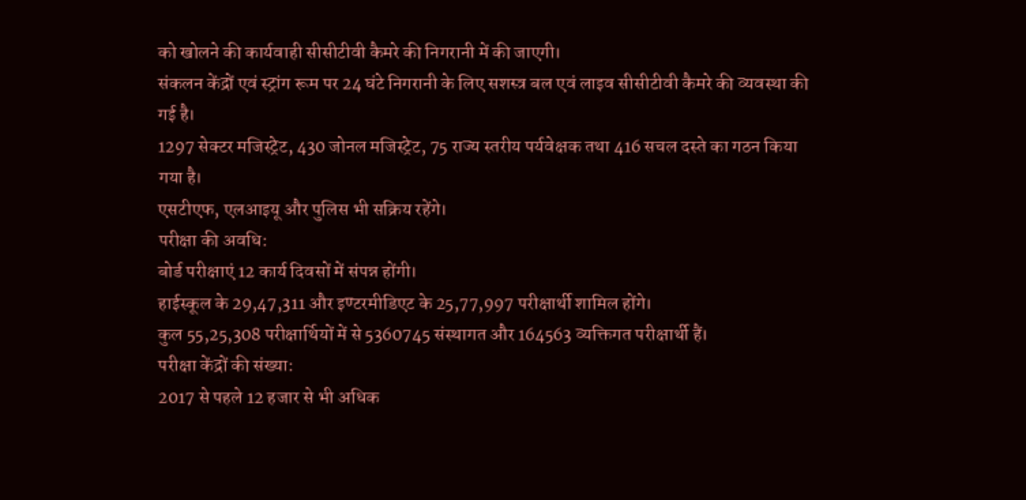को खोलने की कार्यवाही सीसीटीवी कैमरे की निगरानी में की जाएगी।
संकलन केंद्रों एवं स्ट्रांग रूम पर 24 घंटे निगरानी के लिए सशस्त्र बल एवं लाइव सीसीटीवी कैमरे की व्यवस्था की गई है।
1297 सेक्टर मजिस्ट्रेट, 430 जोनल मजिस्ट्रेट, 75 राज्य स्तरीय पर्यवेक्षक तथा 416 सचल दस्ते का गठन किया गया है।
एसटीएफ, एलआइयू और पुलिस भी सक्रिय रहेंगे।
परीक्षा की अवधि:
बोर्ड परीक्षाएं 12 कार्य दिवसों में संपन्न होंगी।
हाईस्कूल के 29,47,311 और इण्टरमीडिएट के 25,77,997 परीक्षार्थी शामिल होंगे।
कुल 55,25,308 परीक्षार्थियों में से 5360745 संस्थागत और 164563 व्यक्तिगत परीक्षार्थी हैं।
परीक्षा केंद्रों की संख्या:
2017 से पहले 12 हजार से भी अधिक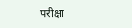परीक्षा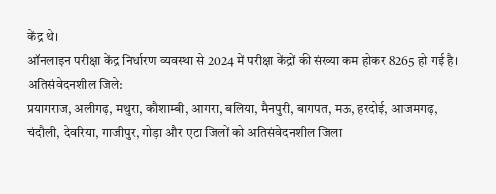केंद्र थे।
ऑनलाइन परीक्षा केंद्र निर्धारण व्यवस्था से 2024 में परीक्षा केंद्रों की संख्या कम होकर 8265 हो गई है।
अतिसंवेदनशील जिले:
प्रयागराज, अलीगढ़, मथुरा, कौशाम्बी, आगरा, बलिया, मैनपुरी, बागपत, मऊ, हरदोई, आजमगढ़, चंदौली, देवरिया, गाजीपुर, गोड़ा और एटा जिलों को अतिसंवेदनशील जिला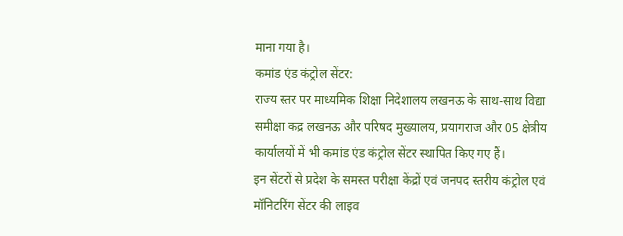माना गया है।
कमांड एंड कंट्रोल सेंटर:
राज्य स्तर पर माध्यमिक शिक्षा निदेशालय लखनऊ के साथ-साथ विद्या समीक्षा कद्र लखनऊ और परिषद मुख्यालय, प्रयागराज और 05 क्षेत्रीय कार्यालयों में भी कमांड एंड कंट्रोल सेंटर स्थापित किए गए हैं।
इन सेंटरों से प्रदेश के समस्त परीक्षा केंद्रों एवं जनपद स्तरीय कंट्रोल एवं मॉनिटरिंग सेंटर की लाइव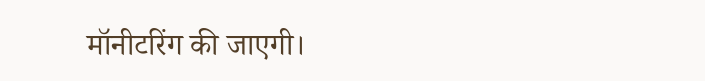मॉनीटरिंग की जाएगी।